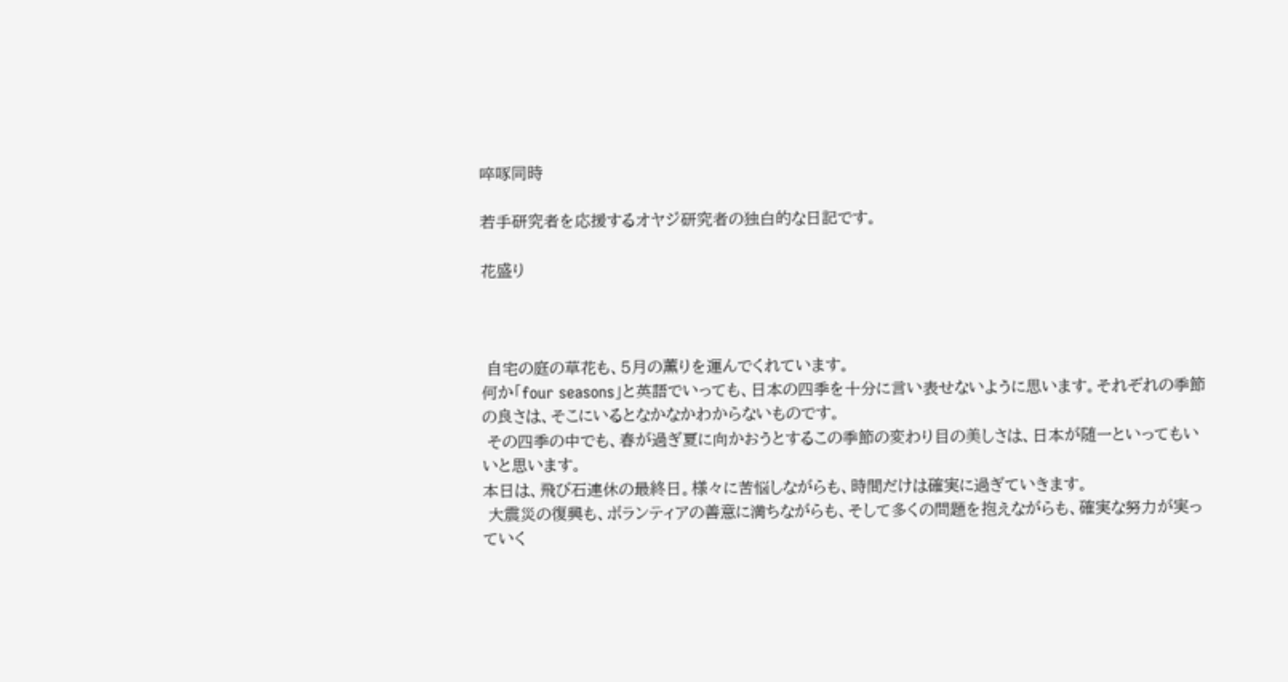啐啄同時

若手研究者を応援するオヤジ研究者の独白的な日記です。

花盛り



 自宅の庭の草花も、5月の薫りを運んでくれています。
何か「four seasons」と英語でいっても、日本の四季を十分に言い表せないように思います。それぞれの季節の良さは、そこにいるとなかなかわからないものです。
 その四季の中でも、春が過ぎ夏に向かおうとするこの季節の変わり目の美しさは、日本が随一といってもいいと思います。
本日は、飛び石連休の最終日。様々に苦悩しながらも、時間だけは確実に過ぎていきます。
 大震災の復興も、ボランティアの善意に満ちながらも、そして多くの問題を抱えながらも、確実な努力が実っていく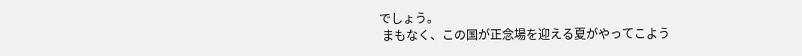でしょう。
 まもなく、この国が正念場を迎える夏がやってこよう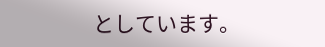としています。